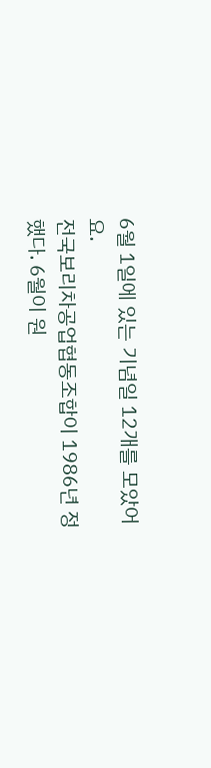6월 1일에 있는 기념일 12개를 모았어요.
전국보리차공업협동조합이 1986년 정했다. 6월이 원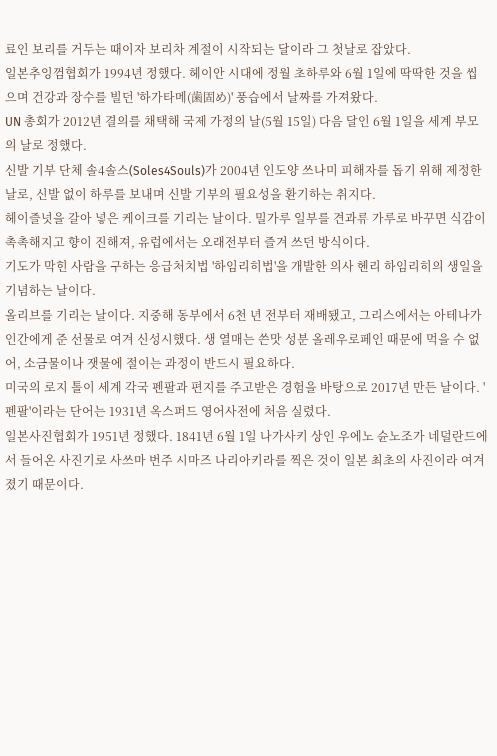료인 보리를 거두는 때이자 보리차 계절이 시작되는 달이라 그 첫날로 잡았다.
일본추잉껌협회가 1994년 정했다. 헤이안 시대에 정월 초하루와 6월 1일에 딱딱한 것을 씹으며 건강과 장수를 빌던 '하가타메(歯固め)' 풍습에서 날짜를 가져왔다.
UN 총회가 2012년 결의를 채택해 국제 가정의 날(5월 15일) 다음 달인 6월 1일을 세계 부모의 날로 정했다.
신발 기부 단체 솔4솔스(Soles4Souls)가 2004년 인도양 쓰나미 피해자를 돕기 위해 제정한 날로, 신발 없이 하루를 보내며 신발 기부의 필요성을 환기하는 취지다.
헤이즐넛을 갈아 넣은 케이크를 기리는 날이다. 밀가루 일부를 견과류 가루로 바꾸면 식감이 촉촉해지고 향이 진해져, 유럽에서는 오래전부터 즐겨 쓰던 방식이다.
기도가 막힌 사람을 구하는 응급처치법 '하임리히법'을 개발한 의사 헨리 하임리히의 생일을 기념하는 날이다.
올리브를 기리는 날이다. 지중해 동부에서 6천 년 전부터 재배됐고, 그리스에서는 아테나가 인간에게 준 선물로 여겨 신성시했다. 생 열매는 쓴맛 성분 올레우로페인 때문에 먹을 수 없어, 소금물이나 잿물에 절이는 과정이 반드시 필요하다.
미국의 로지 톨이 세계 각국 펜팔과 편지를 주고받은 경험을 바탕으로 2017년 만든 날이다. '펜팔'이라는 단어는 1931년 옥스퍼드 영어사전에 처음 실렸다.
일본사진협회가 1951년 정했다. 1841년 6월 1일 나가사키 상인 우에노 슌노조가 네덜란드에서 들어온 사진기로 사쓰마 번주 시마즈 나리아키라를 찍은 것이 일본 최초의 사진이라 여겨졌기 때문이다.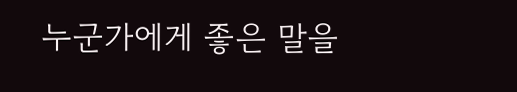누군가에게 좋은 말을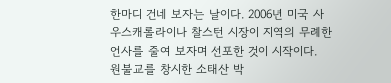한마디 건네 보자는 날이다. 2006년 미국 사우스캐롤라이나 찰스턴 시장이 지역의 무례한 언사를 줄여 보자며 선포한 것이 시작이다.
원불교를 창시한 소태산 박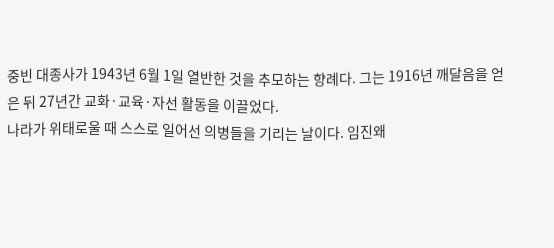중빈 대종사가 1943년 6월 1일 열반한 것을 추모하는 향례다. 그는 1916년 깨달음을 얻은 뒤 27년간 교화·교육·자선 활동을 이끌었다.
나라가 위태로울 때 스스로 일어선 의병들을 기리는 날이다. 임진왜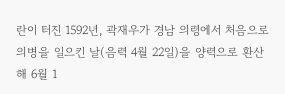란이 터진 1592년, 곽재우가 경남 의령에서 처음으로 의병을 일으킨 날(음력 4월 22일)을 양력으로 환산해 6월 1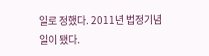일로 정했다. 2011년 법정기념일이 됐다.